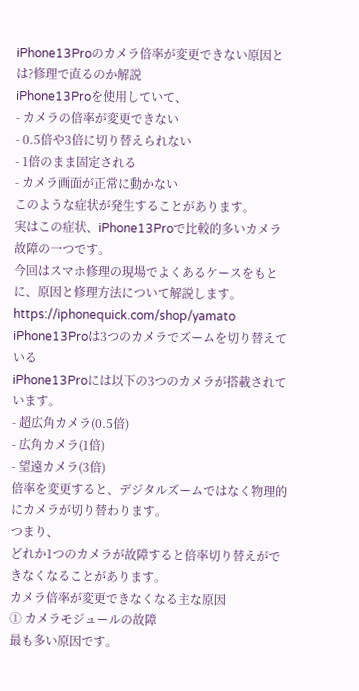iPhone13Proのカメラ倍率が変更できない原因とは?修理で直るのか解説
iPhone13Proを使用していて、
- カメラの倍率が変更できない
- 0.5倍や3倍に切り替えられない
- 1倍のまま固定される
- カメラ画面が正常に動かない
このような症状が発生することがあります。
実はこの症状、iPhone13Proで比較的多いカメラ故障の一つです。
今回はスマホ修理の現場でよくあるケースをもとに、原因と修理方法について解説します。
https://iphonequick.com/shop/yamato
iPhone13Proは3つのカメラでズームを切り替えている
iPhone13Proには以下の3つのカメラが搭載されています。
- 超広角カメラ(0.5倍)
- 広角カメラ(1倍)
- 望遠カメラ(3倍)
倍率を変更すると、デジタルズームではなく物理的にカメラが切り替わります。
つまり、
どれか1つのカメラが故障すると倍率切り替えができなくなることがあります。
カメラ倍率が変更できなくなる主な原因
① カメラモジュールの故障
最も多い原因です。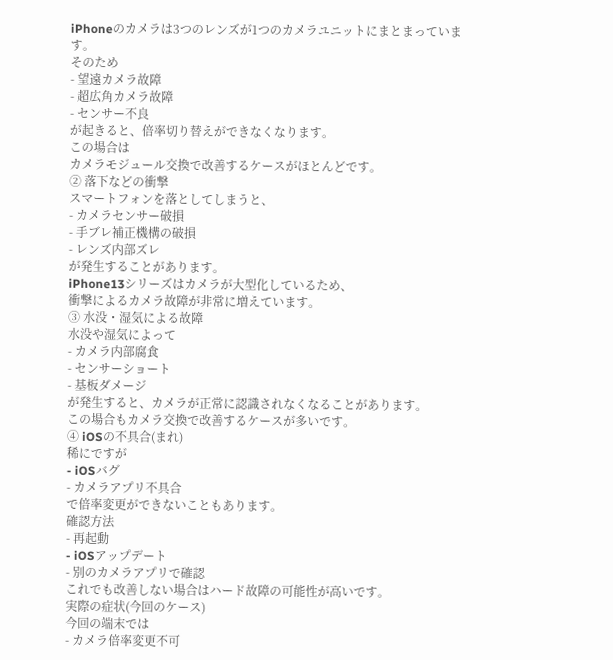iPhoneのカメラは3つのレンズが1つのカメラユニットにまとまっています。
そのため
- 望遠カメラ故障
- 超広角カメラ故障
- センサー不良
が起きると、倍率切り替えができなくなります。
この場合は
カメラモジュール交換で改善するケースがほとんどです。
② 落下などの衝撃
スマートフォンを落としてしまうと、
- カメラセンサー破損
- 手ブレ補正機構の破損
- レンズ内部ズレ
が発生することがあります。
iPhone13シリーズはカメラが大型化しているため、
衝撃によるカメラ故障が非常に増えています。
③ 水没・湿気による故障
水没や湿気によって
- カメラ内部腐食
- センサーショート
- 基板ダメージ
が発生すると、カメラが正常に認識されなくなることがあります。
この場合もカメラ交換で改善するケースが多いです。
④ iOSの不具合(まれ)
稀にですが
- iOSバグ
- カメラアプリ不具合
で倍率変更ができないこともあります。
確認方法
- 再起動
- iOSアップデート
- 別のカメラアプリで確認
これでも改善しない場合はハード故障の可能性が高いです。
実際の症状(今回のケース)
今回の端末では
- カメラ倍率変更不可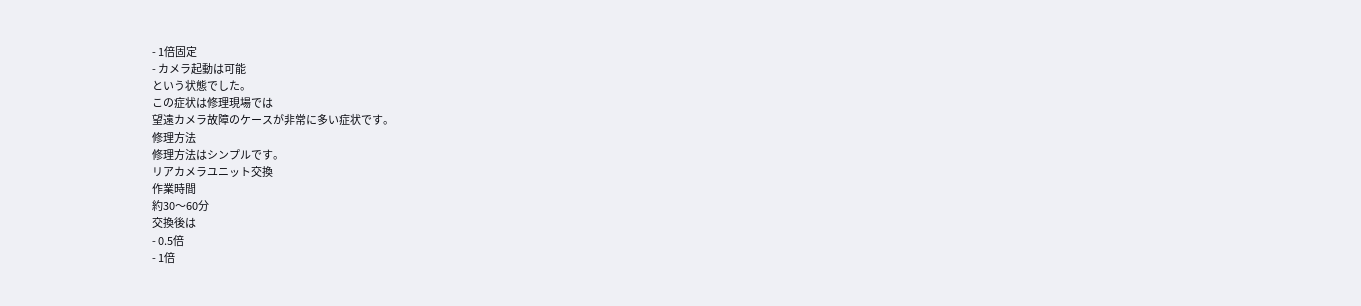- 1倍固定
- カメラ起動は可能
という状態でした。
この症状は修理現場では
望遠カメラ故障のケースが非常に多い症状です。
修理方法
修理方法はシンプルです。
リアカメラユニット交換
作業時間
約30〜60分
交換後は
- 0.5倍
- 1倍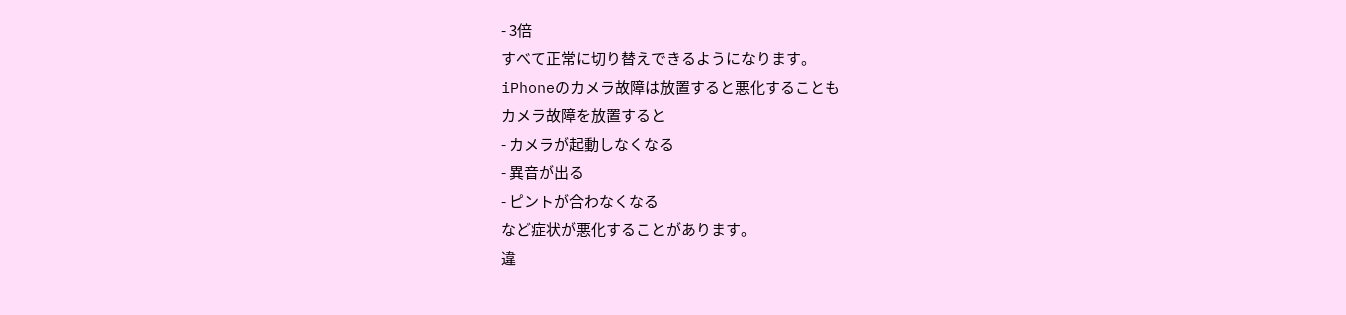- 3倍
すべて正常に切り替えできるようになります。
iPhoneのカメラ故障は放置すると悪化することも
カメラ故障を放置すると
- カメラが起動しなくなる
- 異音が出る
- ピントが合わなくなる
など症状が悪化することがあります。
違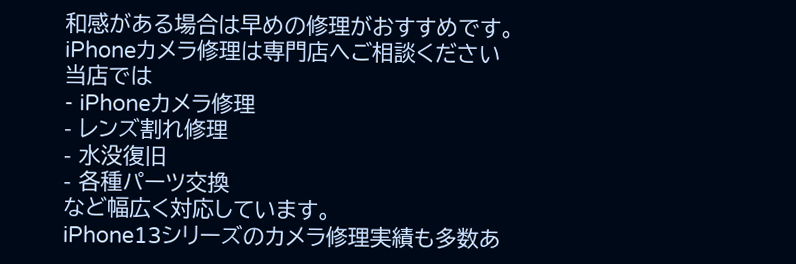和感がある場合は早めの修理がおすすめです。
iPhoneカメラ修理は専門店へご相談ください
当店では
- iPhoneカメラ修理
- レンズ割れ修理
- 水没復旧
- 各種パーツ交換
など幅広く対応しています。
iPhone13シリーズのカメラ修理実績も多数あ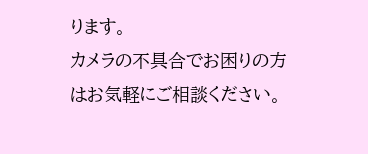ります。
カメラの不具合でお困りの方はお気軽にご相談ください。